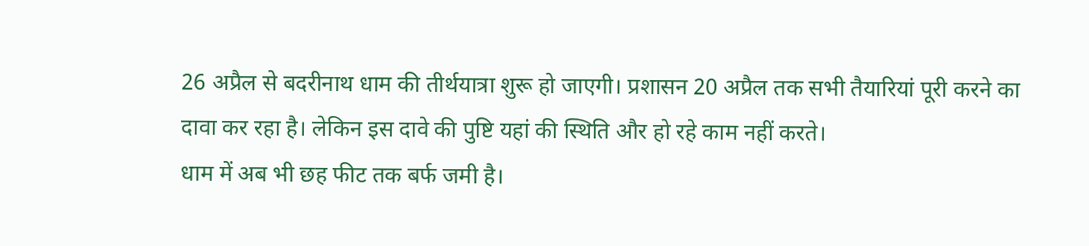26 अप्रैल से बदरीनाथ धाम की तीर्थयात्रा शुरू हो जाएगी। प्रशासन 20 अप्रैल तक सभी तैयारियां पूरी करने का दावा कर रहा है। लेकिन इस दावे की पुष्टि यहां की स्थिति और हो रहे काम नहीं करते।
धाम में अब भी छह फीट तक बर्फ जमी है।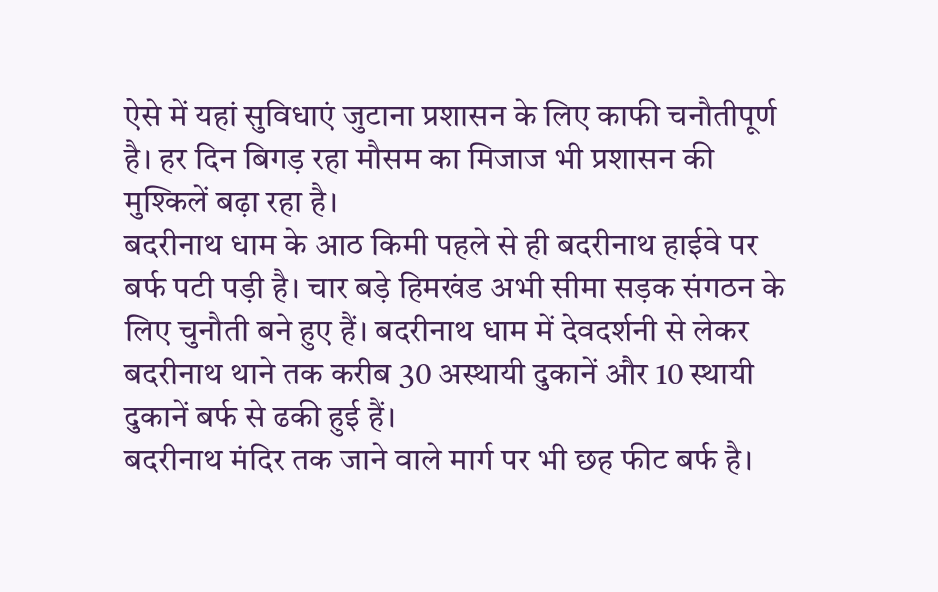ऐसे में यहां सुविधाएं जुटाना प्रशासन के लिए काफी चनौतीपूर्ण है। हर दिन बिगड़ रहा मौसम का मिजाज भी प्रशासन की मुश्किलें बढ़ा रहा है।
बदरीनाथ धाम के आठ किमी पहले से ही बदरीनाथ हाईवे पर बर्फ पटी पड़ी है। चार बड़े हिमखंड अभी सीमा सड़क संगठन के लिए चुनौती बने हुए हैं। बदरीनाथ धाम में देवदर्शनी से लेकर बदरीनाथ थाने तक करीब 30 अस्थायी दुकानें और 10 स्थायी दुकानें बर्फ से ढकी हुई हैं।
बदरीनाथ मंदिर तक जाने वाले मार्ग पर भी छह फीट बर्फ है।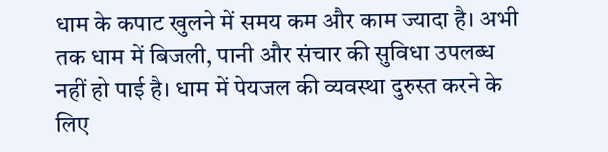धाम के कपाट खुलने में समय कम और काम ज्यादा है। अभी तक धाम में बिजली, पानी और संचार की सुविधा उपलब्ध नहीं हो पाई है। धाम में पेयजल की व्यवस्था दुरुस्त करने के लिए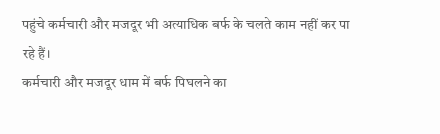पहुंचे कर्मचारी और मजदूर भी अत्याधिक बर्फ के चलते काम नहीं कर पा रहे हैं।
कर्मचारी और मजदूर धाम में बर्फ पिघलने का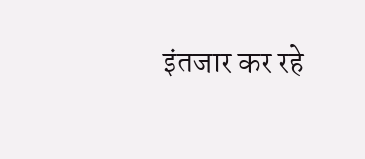इंतजार कर रहे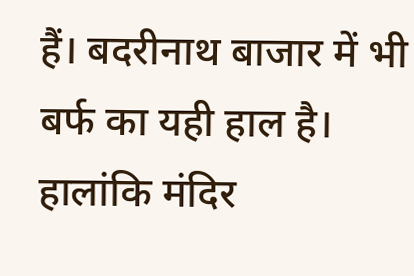हैं। बदरीनाथ बाजार में भी बर्फ का यही हाल है। हालांकि मंदिर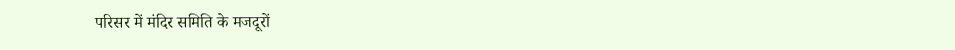परिसर में मंदिर समिति के मजदूरों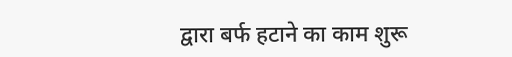द्वारा बर्फ हटाने का काम शुरू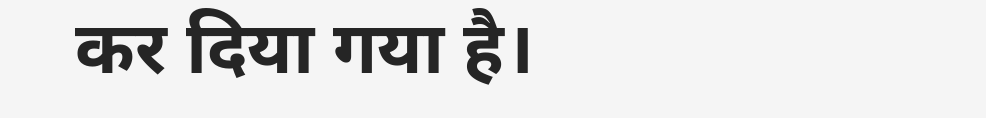कर दिया गया है।